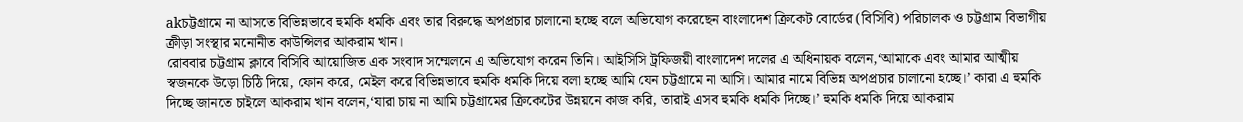akচট্টগ্রামে না আসতে বিভিন্নভাবে হুমকি ধমকি এবং তার বিরুদ্ধে অপপ্রচার চালানো হচ্ছে বলে অভিযোগ করেছেন বাংলাদেশ ক্রিকেট বোর্ডের (বিসিবি) পরিচালক ও চট্টগ্রাম বিভাগীয় ক্রীড়া সংস্থার মনোনীত কাউন্সিলর আকরাম খান।
রোববার চট্টগ্রাম ক্লাবে বিসিবি আয়োজিত এক সংবাদ সম্মেলনে এ অভিযোগ করেন তিনি। আইসিসি ট্রফিজয়ী বাংলাদেশ দলের এ অধিনায়ক বলেন,‘আমাকে এবং আমার আত্মীয় স্বজনকে উড়ো চিঠি দিয়ে, ফোন করে, মেইল করে বিভিন্নভাবে হুমকি ধমকি দিয়ে বলা হচ্ছে আমি যেন চট্টগ্রামে না আসি। আমার নামে বিভিন্ন অপপ্রচার চালানো হচ্ছে।’ কারা এ হুমকি দিচ্ছে জানতে চাইলে আকরাম খান বলেন,‘যারা চায় না আমি চট্টগ্রামের ক্রিকেটের উন্নয়নে কাজ করি, তারাই এসব হুমকি ধমকি দিচ্ছে।’ হুমকি ধমকি দিয়ে আকরাম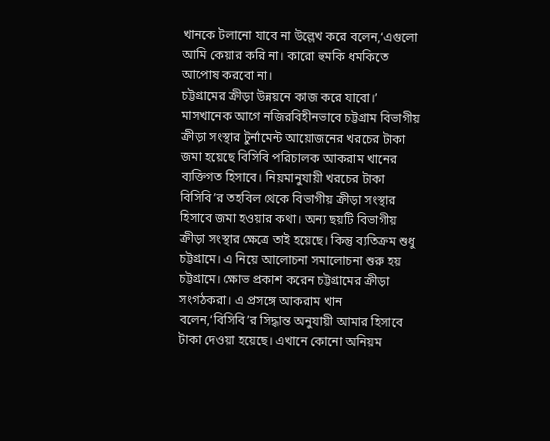খানকে টলানো যাবে না উল্লেখ করে বলেন,‘এগুলো আমি কেয়ার করি না। কারো হুমকি ধমকিতে আপোষ করবো না।
চট্টগ্রামের ক্রীড়া উন্নয়নে কাজ করে যাবো।’ মাসখানেক আগে নজিরবিহীনভাবে চট্টগ্রাম বিভাগীয় ক্রীড়া সংস্থার টুর্নামেন্ট আয়োজনের খরচের টাকা জমা হয়েছে বিসিবি পরিচালক আকরাম খানের ব্যক্তিগত হিসাবে। নিয়মানুযায়ী খরচের টাকা বিসিবি’র তহবিল থেকে বিভাগীয় ক্রীড়া সংস্থার হিসাবে জমা হওয়ার কথা। অন্য ছয়টি বিভাগীয় ক্রীড়া সংস্থার ক্ষেত্রে তাই হয়েছে। কিন্তু ব্যতিক্রম শুধু চট্টগ্রামে। এ নিয়ে আলোচনা সমালোচনা শুরু হয় চট্টগ্রামে। ক্ষোভ প্রকাশ করেন চট্টগ্রামের ক্রীড়া সংগঠকরা। এ প্রসঙ্গে আকরাম খান বলেন,‘বিসিবি’র সিদ্ধান্ত অনুযায়ী আমার হিসাবে টাকা দেওয়া হয়েছে। এখানে কোনো অনিয়ম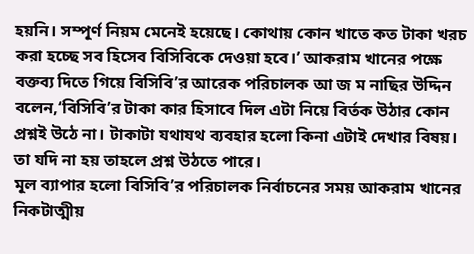হয়নি। সম্পূর্ণ নিয়ম মেনেই হয়েছে। কোথায় কোন খাতে কত টাকা খরচ করা হচ্ছে সব হিসেব বিসিবিকে দেওয়া হবে।’ আকরাম খানের পক্ষে বক্তব্য দিতে গিয়ে বিসিবি’র আরেক পরিচালক আ জ ম নাছির উদ্দিন বলেন,‘বিসিবি’র টাকা কার হিসাবে দিল এটা নিয়ে বির্তক উঠার কোন প্রশ্নই উঠে না। টাকাটা যথাযথ ব্যবহার হলো কিনা এটাই দেখার বিষয়। তা যদি না হয় তাহলে প্রশ্ন উঠতে পারে।
মূল ব্যাপার হলো বিসিবি’র পরিচালক নির্বাচনের সময় আকরাম খানের নিকটাত্মীয়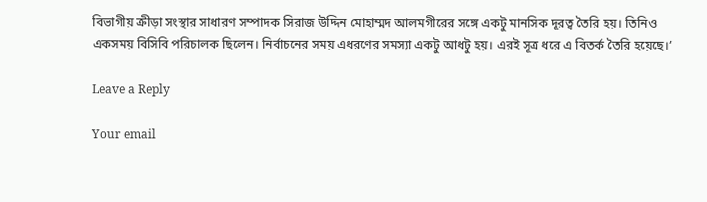বিভাগীয় ক্রীড়া সংস্থার সাধারণ সম্পাদক সিরাজ উদ্দিন মোহাম্মদ আলমগীরের সঙ্গে একটু মানসিক দূরত্ব তৈরি হয়। তিনিও একসময় বিসিবি পরিচালক ছিলেন। নির্বাচনের সময় এধরণের সমস্যা একটু আধটু হয়। এরই সূত্র ধরে এ বিতর্ক তৈরি হয়েছে।’

Leave a Reply

Your email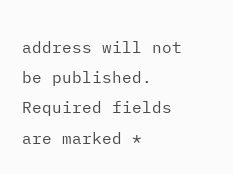address will not be published. Required fields are marked *